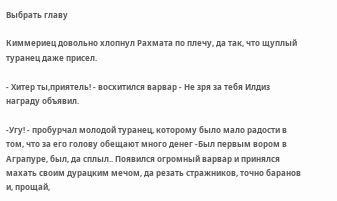Выбрать главу

Киммериец довольно хлопнул Рахмата по плечу, да так, что щуплый туранец даже присел.

- Хитер ты,приятель! - восхитился варвар - Не зря за тебя Илдиз награду объявил.

-Угу! - пробурчал молодой туранец, которому было мало радости в том, что за его голову обещают много денег -Был первым вором в Аграпуре, был, да сплыл.. Появился огромный варвар и принялся махать своим дурацким мечом, да резать стражников, точно баранов и, прощай,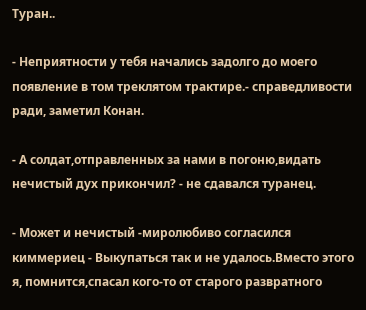Туран..

- Неприятности у тебя начались задолго до моего появление в том треклятом трактире.- справедливости ради, заметил Конан.

- А солдат,отправленных за нами в погоню,видать нечистый дух прикончил? - не сдавался туранец.

- Может и нечистый -миролюбиво согласился киммериец - Выкупаться так и не удалось.Вместо этого я, помнится,спасал кого-то от старого развратного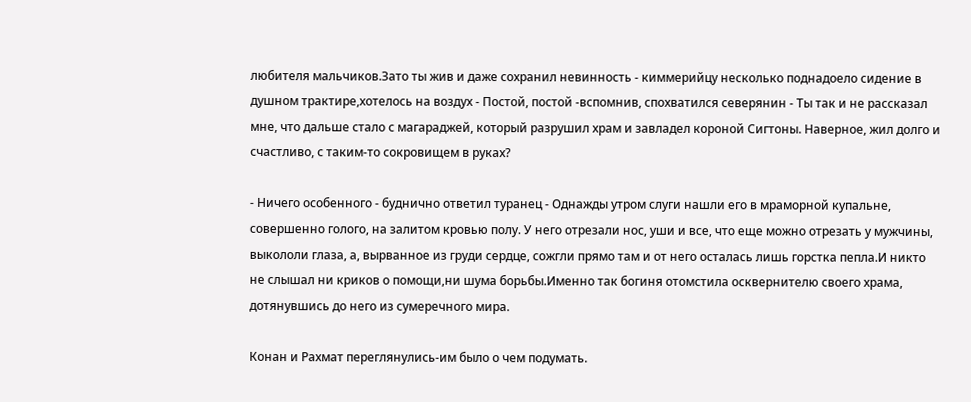любителя мальчиков.Зато ты жив и даже сохранил невинность - киммерийцу несколько поднадоело сидение в душном трактире,хотелось на воздух - Постой, постой -вспомнив, спохватился северянин - Ты так и не рассказал мне, что дальше стало с магараджей, который разрушил храм и завладел короной Сигтоны. Наверное, жил долго и счастливо, с таким-то сокровищем в руках?

- Ничего особенного - буднично ответил туранец - Однажды утром слуги нашли его в мраморной купальне, совершенно голого, на залитом кровью полу. У него отрезали нос, уши и все, что еще можно отрезать у мужчины, выкололи глаза, а, вырванное из груди сердце, сожгли прямо там и от него осталась лишь горстка пепла.И никто не слышал ни криков о помощи,ни шума борьбы.Именно так богиня отомстила осквернителю своего храма, дотянувшись до него из сумеречного мира.

Конан и Рахмат переглянулись-им было о чем подумать.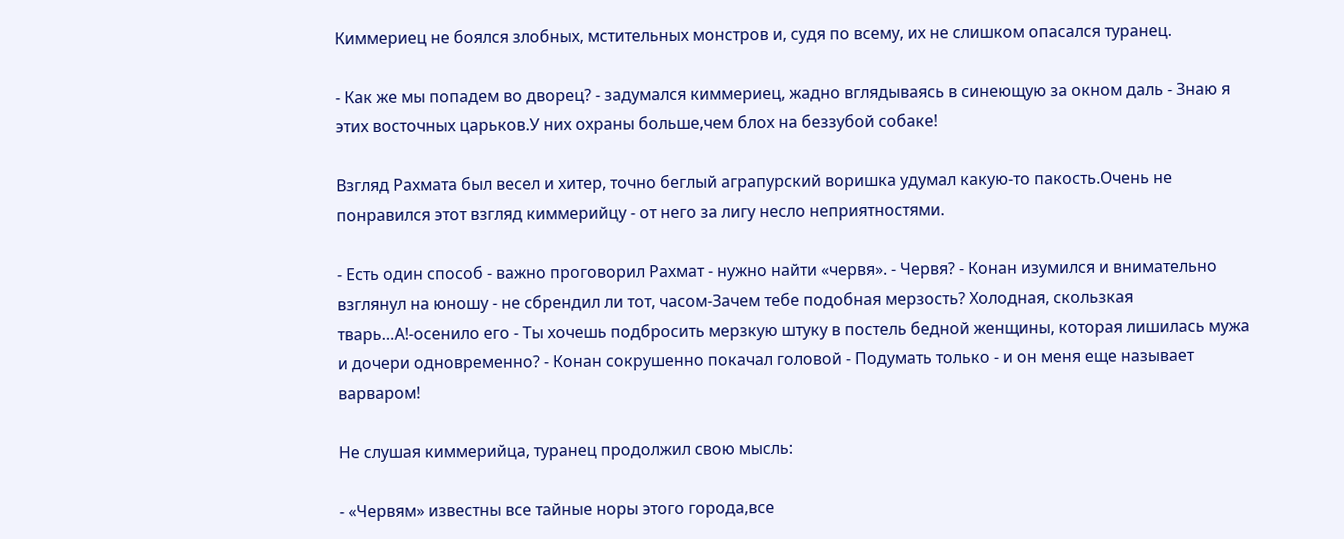Киммериец не боялся злобных, мстительных монстров и, судя по всему, их не слишком опасался туранец.

- Как же мы попадем во дворец? - задумался киммериец, жадно вглядываясь в синеющую за окном даль - Знаю я этих восточных царьков.У них охраны больше,чем блох на беззубой собаке!

Взгляд Рахмата был весел и хитер, точно беглый аграпурский воришка удумал какую-то пакость.Очень не понравился этот взгляд киммерийцу - от него за лигу несло неприятностями.

- Есть один способ - важно проговорил Рахмат - нужно найти «червя». - Червя? - Конан изумился и внимательно взглянул на юношу - не сбрендил ли тот, часом-Зачем тебе подобная мерзость? Холодная, скользкая тварь…А!-осенило его - Ты хочешь подбросить мерзкую штуку в постель бедной женщины, которая лишилась мужа и дочери одновременно? - Конан сокрушенно покачал головой - Подумать только - и он меня еще называет варваром!

Не слушая киммерийца, туранец продолжил свою мысль:

- «Червям» известны все тайные норы этого города,все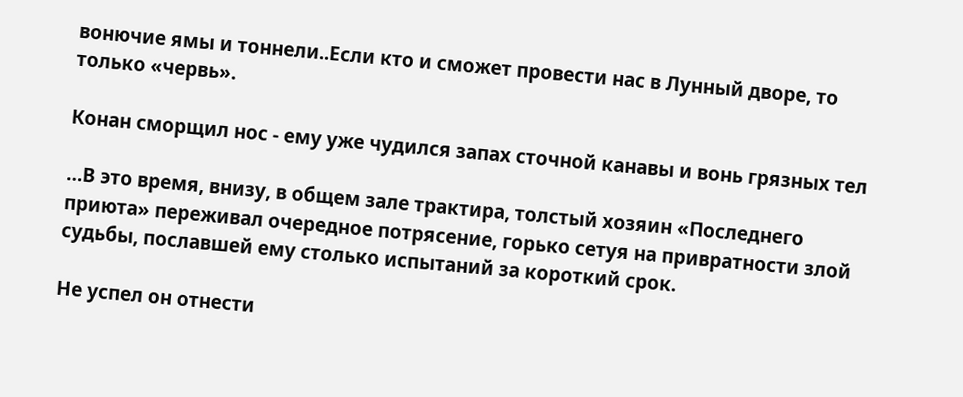вонючие ямы и тоннели..Если кто и сможет провести нас в Лунный дворе, то только «червь».

Конан сморщил нос - ему уже чудился запах сточной канавы и вонь грязных тел

…В это время, внизу, в общем зале трактира, толстый хозяин «Последнего приюта» переживал очередное потрясение, горько сетуя на привратности злой судьбы, пославшей ему столько испытаний за короткий срок.

Не успел он отнести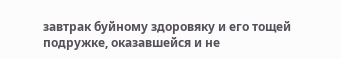завтрак буйному здоровяку и его тощей подружке, оказавшейся и не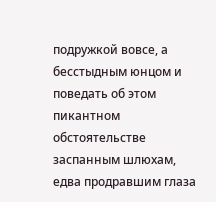подружкой вовсе, а бесстыдным юнцом и поведать об этом пикантном обстоятельстве заспанным шлюхам, едва продравшим глаза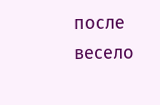после весело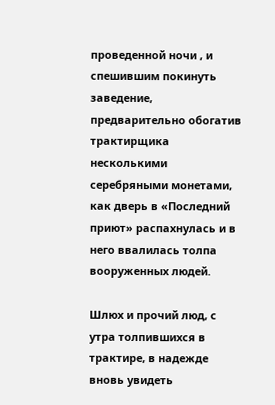проведенной ночи , и спешившим покинуть заведение, предварительно обогатив трактирщика несколькими серебряными монетами, как дверь в «Последний приют» распахнулась и в него ввалилась толпа вооруженных людей.

Шлюх и прочий люд, с утра толпившихся в трактире, в надежде вновь увидеть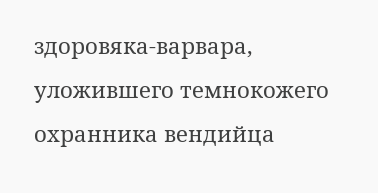здоровяка-варвара, уложившего темнокожего охранника вендийца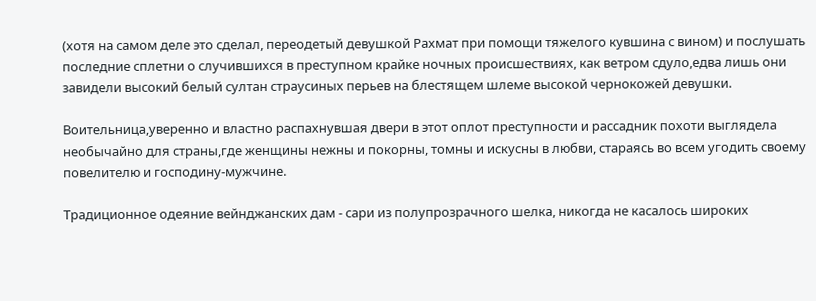(хотя на самом деле это сделал, переодетый девушкой Рахмат при помощи тяжелого кувшина с вином) и послушать последние сплетни о случившихся в преступном крайке ночных происшествиях, как ветром сдуло,едва лишь они завидели высокий белый султан страусиных перьев на блестящем шлеме высокой чернокожей девушки.

Воительница,уверенно и властно распахнувшая двери в этот оплот преступности и рассадник похоти выглядела необычайно для страны,где женщины нежны и покорны, томны и искусны в любви, стараясь во всем угодить своему повелителю и господину-мужчине.

Традиционное одеяние вейнджанских дам - сари из полупрозрачного шелка, никогда не касалось широких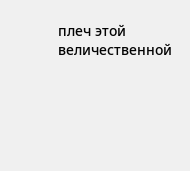плеч этой величественной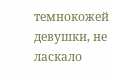темнокожей девушки, не ласкало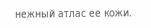нежный атлас ее кожи.